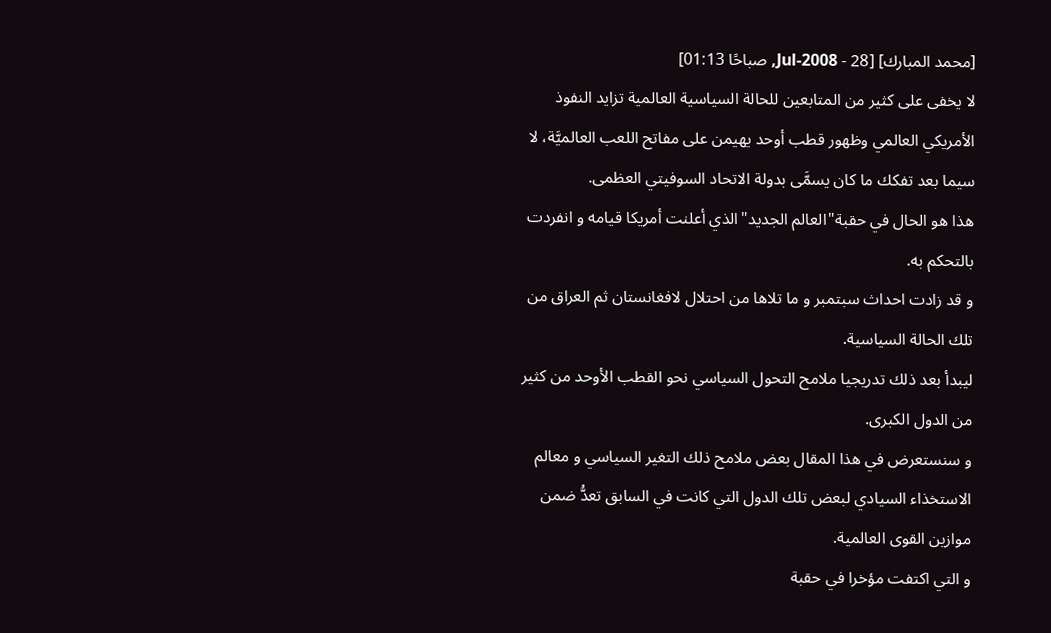[محمد المبارك] [28 - Jul-2008, صباحًا 01:13]
لا يخفى على كثير من المتابعين للحالة السياسية العالمية تزايد النفوذ الأمريكي العالمي وظهور قطب أوحد يهيمن على مفاتح اللعب العالميَّة، لا سيما بعد تفكك ما كان يسمَّى بدولة الاتحاد السوفيتي العظمى.
هذا هو الحال في حقبة"العالم الجديد"الذي أعلنت أمريكا قيامه و انفردت بالتحكم به.
و قد زادت احداث سبتمبر و ما تلاها من احتلال لافغانستان ثم العراق من تلك الحالة السياسية.
ليبدأ بعد ذلك تدريجيا ملامح التحول السياسي نحو القطب الأوحد من كثير من الدول الكبرى.
و سنستعرض في هذا المقال بعض ملامح ذلك التغير السياسي و معالم الاستخذاء السيادي لبعض تلك الدول التي كانت في السابق تعدُّ ضمن موازين القوى العالمية.
و التي اكتفت مؤخرا في حقبة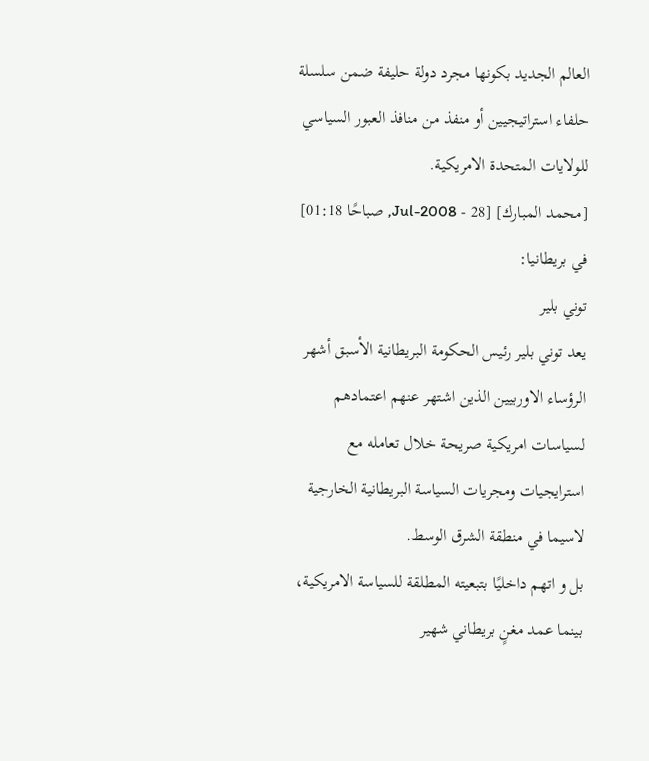العالم الجديد بكونها مجرد دولة حليفة ضمن سلسلة حلفاء استراتيجيين أو منفذ من منافذ العبور السياسي للولايات المتحدة الامريكية.
[محمد المبارك] [28 - Jul-2008, صباحًا 01:18]
في بريطانيا:
توني بلير
يعد توني بلير رئيس الحكومة البريطانية الأسبق أشهر الرؤساء الاوربيين الذين اشتهر عنهم اعتمادهم لسياسات امريكية صريحة خلال تعامله مع استرايجيات ومجريات السياسة البريطانية الخارجية لاسيما في منطقة الشرق الوسط.
بل و اتهم داخليًا بتبعيته المطلقة للسياسة الامريكية، بينما عمد مغنٍ بريطاني شهير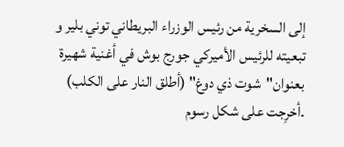إلى السخرية من رئيس الوزراء البريطاني توني بلير و تبعيته للرئيس الأميركي جورج بوش في أغنية شهيرة بعنوان"شوت ذي دوغ" (أطلق النار على الكلب) .أخرِجت على شكل رسوم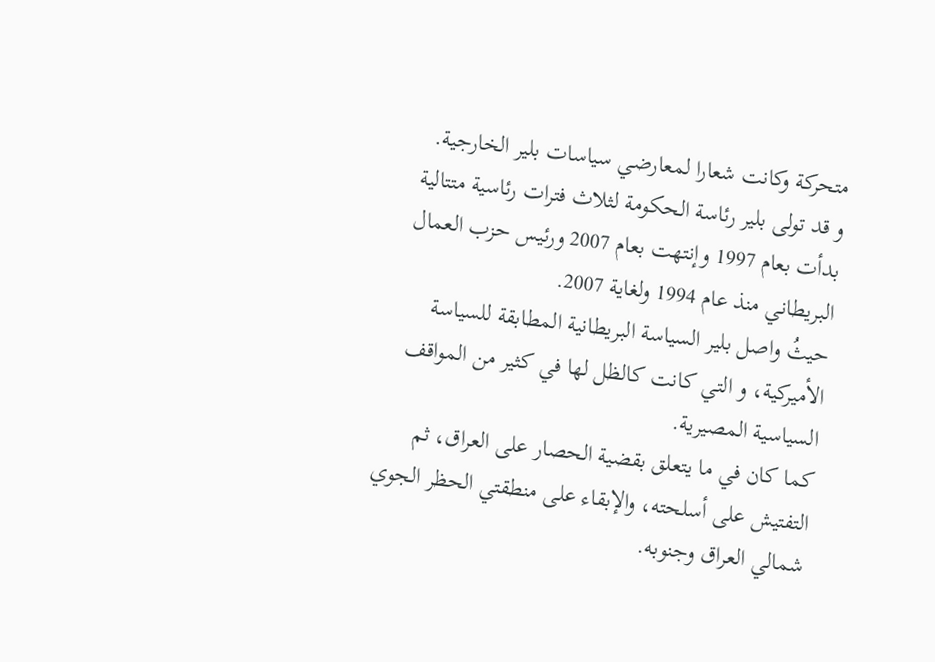متحركة وكانت شعارا لمعارضي سياسات بلير الخارجية.
و قد تولى بلير رئاسة الحكومة لثلاث فترات رئاسية متتالية بدأت بعام 1997 وإنتهت بعام 2007 ورئيس حزب العمال البريطاني منذ عام 1994 ولغاية 2007.
حيثُ واصل بلير السياسة البريطانية المطابقة للسياسة الأميركية، و التي كانت كالظل لها في كثير من المواقف السياسية المصيرية.
كما كان في ما يتعلق بقضية الحصار على العراق، ثم التفتيش على أسلحته، والإبقاء على منطقتي الحظر الجوي شمالي العراق وجنوبه.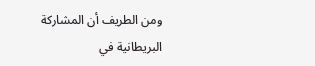ومن الطريف أن المشاركة البريطانية في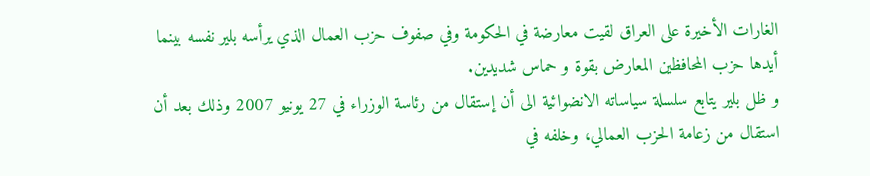الغارات الأخيرة على العراق لقيت معارضة في الحكومة وفي صفوف حزب العمال الذي يرأسه بلير نفسه بينما أيدها حزب المحافظين المعارض بقوة و حماس شديدين.
و ظل بلير يتابع سلسلة سياساته الانضوائية الى أن إستقال من رئاسة الوزراء في 27 يونيو 2007 وذلك بعد أن استقال من زعامة الحزب العمالي، وخلفه في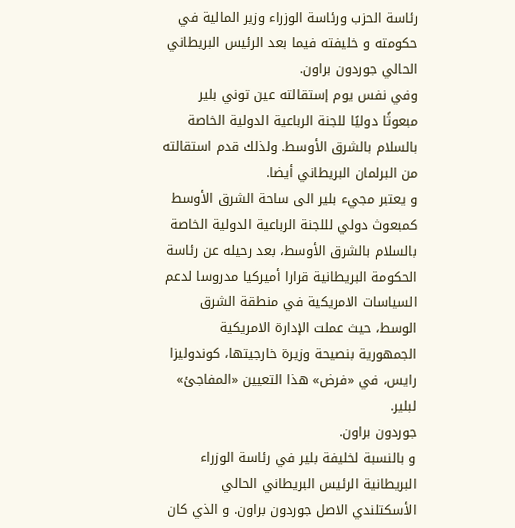رئاسة الحزب ورئاسة الوزراء وزير المالية في حكومته و خليفته فيما بعد الرئيس البريطاني الحالي جوردون براون.
وفي نفس يوم إستقالته عين توني بلير مبعوثًا دوليًا للجنة الرباعية الدولية الخاصة بالسلام بالشرق الأوسط. ولذلك قدم استقالته من البرلمان البريطاني أيضا.
و يعتبر مجيء بلير الى ساحة الشرق الأوسط كمبعوث دولي لللجنة الرباعية الدولية الخاصة بالسلام بالشرق الأوسط، بعد رحيله عن رئاسة الحكومة البريطانية قرارا أميركيا مدروسا لدعم السياسات الامريكية في منطقة الشرق الوسط، حيث عملت الإدارة الامريكية الجمهورية بنصيحة وزيرة خارجيتها، كوندوليزا رايس، في «فرض» هذا التعيين «المفاجئ» لبلير.
جوردون براون.
و بالنسبة لخليفة بلير في رئاسة الوزراء البريطانية الرئيس البريطاني الحالي الأسكتلندي الاصل جوردون براون. و الذي كان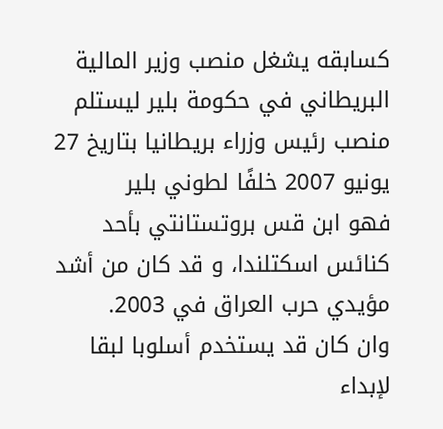كسابقه يشغل منصب وزير المالية البريطاني في حكومة بلير ليستلم منصب رئيس وزراء بريطانيا بتاريخ 27 يونيو 2007 خلفًا لطوني بلير
فهو ابن قس بروتستانتي بأحد كنائس اسكتلندا، و قد كان من أشد مؤيدي حرب العراق في 2003.
وان كان قد يستخدم أسلوبا لبقا لإبداء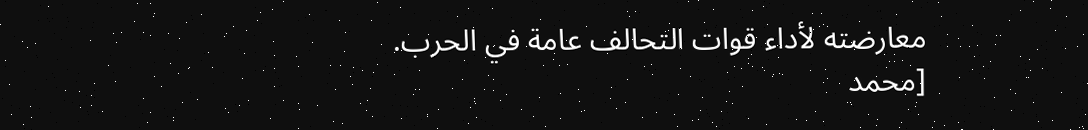معارضته لأداء قوات التحالف عامة في الحرب.
[محمد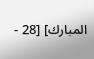المبارك] [28 -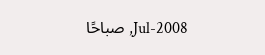Jul-2008, صباحًا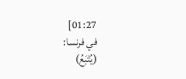01:27]
في فرنسا:
(يُتْبَعُ)